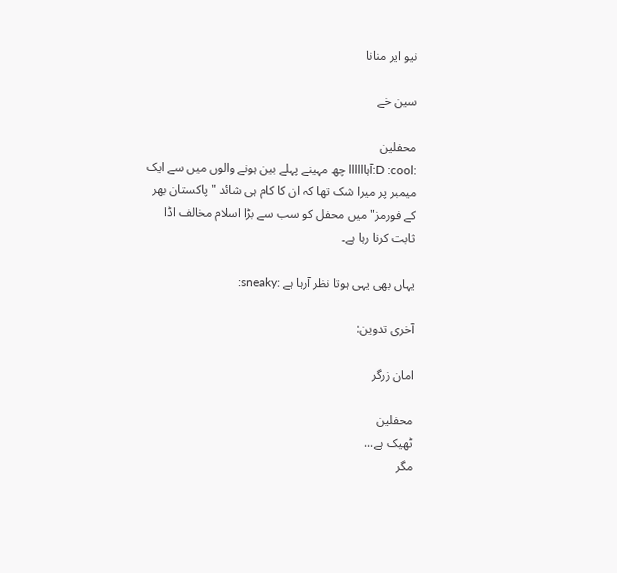نیو ایر منانا

سین خے

محفلین
:D :cool:آہاااااا چھ مہینے پہلے بین ہونے والوں میں سے ایک میمبر پر میرا شک تھا کہ ان کا کام ہی شائد "پاکستان بھر کے فورمز" میں محفل کو سب سے بڑا اسلام مخالف اڈا ثابت کرنا رہا ہے۔

یہاں بھی یہی ہوتا نظر آرہا ہے :sneaky:

آخری تدوین:

امان زرگر

محفلین
ٹھیک ہے...
مگر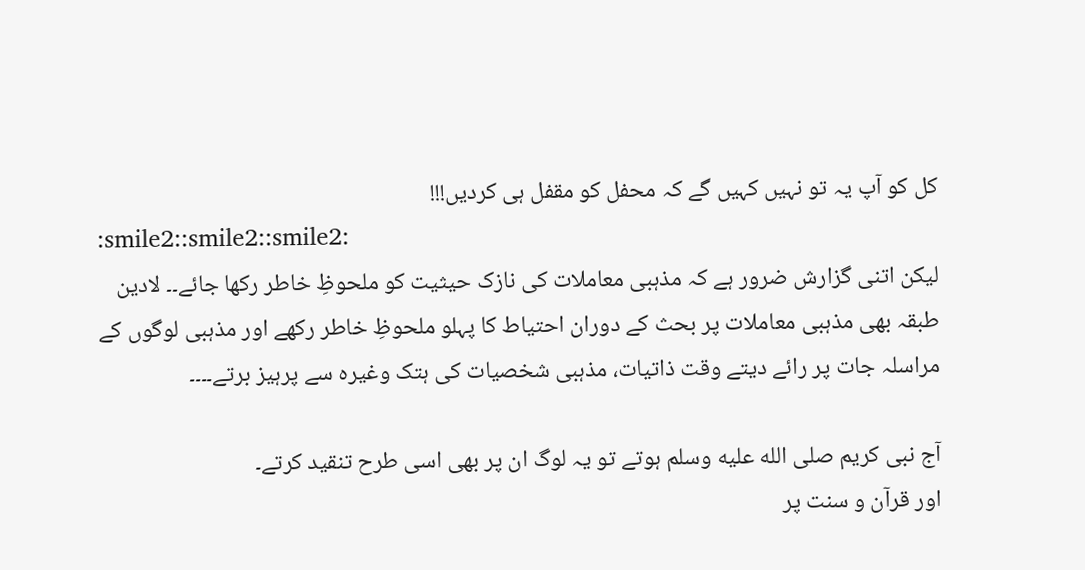کل کو آپ یہ تو نہیں کہیں گے کہ محفل کو مقفل ہی کردیں!!!
:smile2::smile2::smile2:
لیکن اتنی گزارش ضرور ہے کہ مذہبی معاملات کی نازک حیثیت کو ملحوظِ خاطر رکھا جائے۔۔ لادین طبقہ بھی مذہبی معاملات پر بحث کے دوران احتیاط کا پہلو ملحوظِ خاطر رکھے اور مذہبی لوگوں کے مراسلہ جات پر رائے دیتے وقت ذاتیات، مذہبی شخصیات کی ہتک وغیرہ سے پرہیز برتے۔۔۔۔

آج نبی کریم صلى الله عليه وسلم ہوتے تو یہ لوگ ان پر بھی اسی طرح تنقید کرتے۔
اور قرآن و سنت پر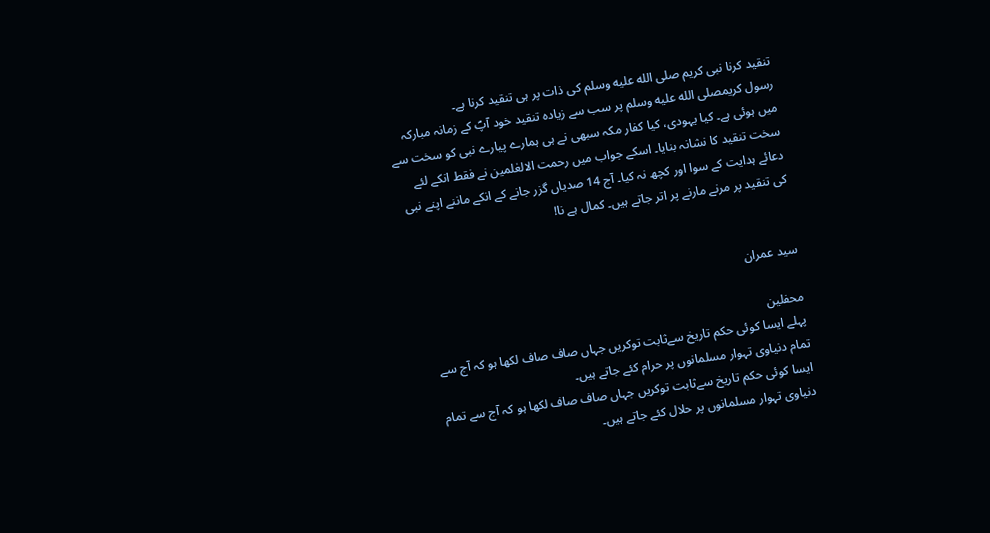تنقید کرنا نبی کریم صلى الله عليه وسلم کی ذات پر ہی تنقید کرنا ہے۔
رسول کریمصلى الله عليه وسلم پر سب سے زیادہ تنقید خود آپؐ کے زمانہ مبارکہ میں ہوئی ہے۔ کیا یہودی، کیا کفار مکہ سبھی نے ہی ہمارے پیارے نبی کو سخت سے سخت تنقید کا نشانہ بنایا۔ اسکے جواب میں رحمت الالعٰلمین نے فقط انکے لئے دعائے ہدایت کے سوا اور کچھ نہ کیا۔ آج 14 صدیاں گزر جانے کے انکے ماننے اپنے نبی کی تنقید پر مرنے مارنے پر اتر جاتے ہیں۔ کمال ہے نا!


سید عمران

محفلین
پہلے ایسا کوئی حکم تاریخ سےثابت توکریں جہاں صاف صاف لکھا ہو کہ آج سے تمام دنیاوی تہوار مسلمانوں پر حرام کئے جاتے ہیں۔
ایسا کوئی حکم تاریخ سےثابت توکریں جہاں صاف صاف لکھا ہو کہ آج سے تمام دنیاوی تہوار مسلمانوں پر حلال کئے جاتے ہیں۔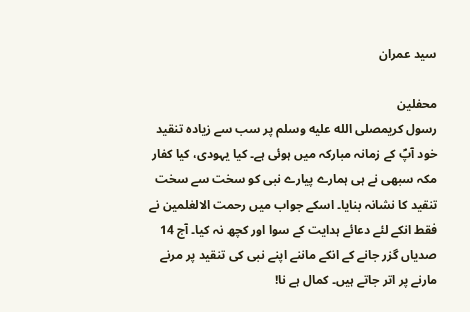سید عمران

محفلین
رسول کریمصلى الله عليه وسلم پر سب سے زیادہ تنقید خود آپؐ کے زمانہ مبارکہ میں ہوئی ہے۔ کیا یہودی، کیا کفار مکہ سبھی نے ہی ہمارے پیارے نبی کو سخت سے سخت تنقید کا نشانہ بنایا۔ اسکے جواب میں رحمت الالعٰلمین نے فقط انکے لئے دعائے ہدایت کے سوا اور کچھ نہ کیا۔ آج 14 صدیاں گزر جانے کے انکے ماننے اپنے نبی کی تنقید پر مرنے مارنے پر اتر جاتے ہیں۔ کمال ہے نا!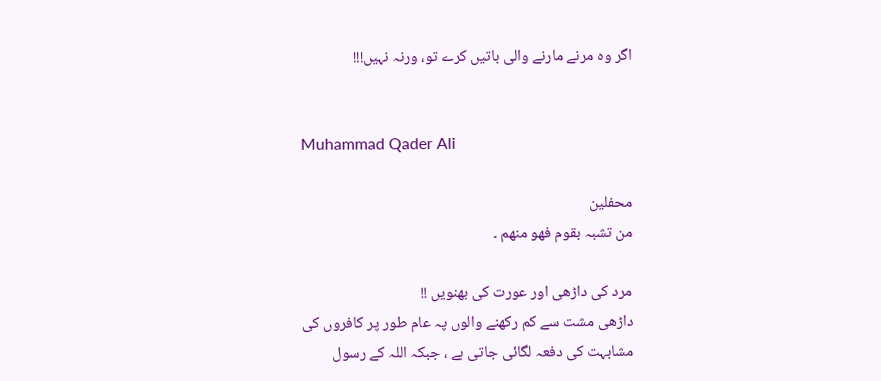اگر وہ مرنے مارنے والی باتیں کرے تو، ورنہ نہیں!!!


Muhammad Qader Ali

محفلین
من تشبہ بقوم فھو منھم ۔

مرد کی داڑھی اور عورت کی بھنویں !!
داڑھی مشت سے کم رکھنے والوں پہ عام طور پر کافروں کی مشابہت کی دفعہ لگائی جاتی ہے ، جبکہ اللہ کے رسول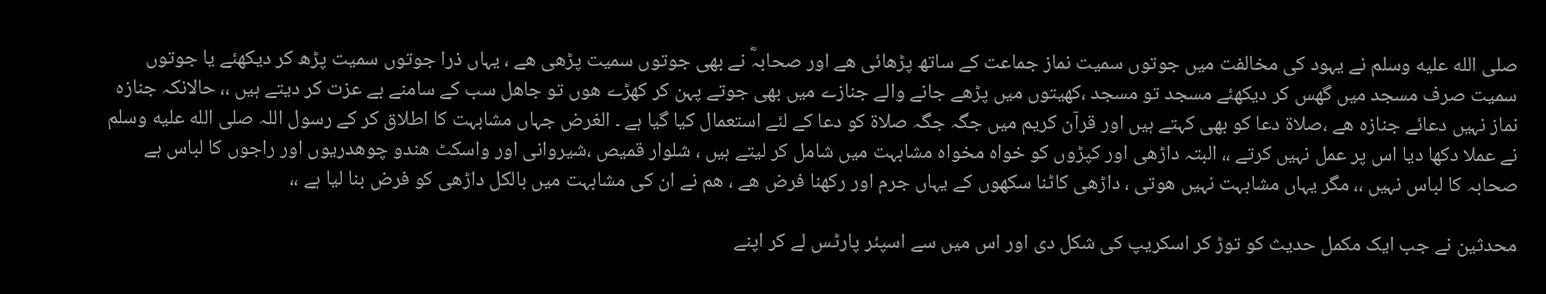صلى الله عليه وسلم نے یہود کی مخالفت میں جوتوں سمیت نماز جماعت کے ساتھ پڑھائی ھے اور صحابہؓ نے بھی جوتوں سمیت پڑھی ھے ، یہاں ذرا جوتوں سمیت پڑھ کر دیکھئے یا جوتوں سمیت صرف مسجد میں گھس کر دیکھئے مسجد تو مسجد ،کھیتوں میں پڑھے جانے والے جنازے میں بھی جوتے پہن کر کھڑے ھوں تو جاھل سب کے سامنے بے عزت کر دیتے ہیں ،، حالانکہ جنازہ نماز نہیں دعائے جنازہ ھے ،صلاۃ دعا کو بھی کہتے ہیں اور قرآن کریم میں جگہ جگہ صلاۃ کو دعا کے لئے استعمال کیا گیا ہے ۔ الغرض جہاں مشابہت کا اطلاق کر کے رسول اللہ صلى الله عليه وسلم نے عملا دکھا دیا اس پر عمل نہیں کرتے ،، البتہ داڑھی اور کپڑوں کو خواہ مخواہ مشابہت میں شامل کر لیتے ہیں ، شلوار قمیص ،شیروانی اور واسکٹ ھندو چوھدریوں اور راجوں کا لباس ہے صحابہ کا لباس نہیں ،، مگر یہاں مشابہت نہیں ھوتی ، داڑھی کاٹنا سکھوں کے یہاں جرم اور رکھنا فرض ھے ، ھم نے ان کی مشابہت میں بالکل داڑھی کو فرض بنا لیا ہے ،،

محدثین نے جب ایک مکمل حدیث کو توڑ کر اسکریپ کی شکل دی اور اس میں سے اسپئر پارٹس لے کر اپنے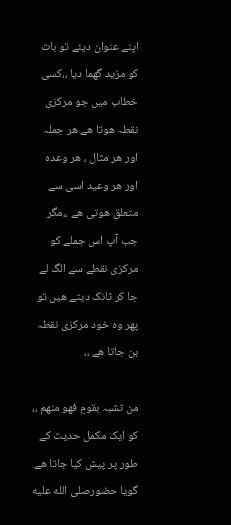اپنے عنوان دیئے تو بات کو مزید گھما دیا ،،کسی خطاب میں جو مرکزی نقطہ ھوتا ھے ھر جملہ اور ھر مثال ، ھر وعدہ اور ھر وعید اسی سے متعلق ھوتی ھے ،،مگر جب آپ اس جملے کو مرکزی نقطے سے الگ لے جا کر ٹانک دیتے ھیں تو پھر وہ خود مرکزی نقطہ بن جاتا ھے ،،

من تشبہ بقومٍ فھو منھم ،، کو ایک مکمل حدیث کے طور پر پیش کیا جاتا ھے گویا حضورصلى الله عليه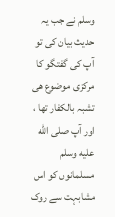وسلم نے جب یہ حدیث بیان کی تو آپ کی گفتگو کا مرکزی موضوع ھی تشبہ بالکفار تھا ، اور آپ صلى الله عليه وسلم مسلمانوں کو اس مشابہت سے روک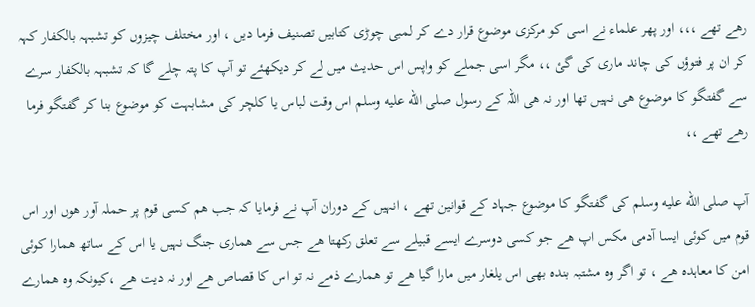رھے تھے ،،، اور پھر علماء نے اسی کو مرکزی موضوع قرار دے کر لمبی چوڑی کتابیں تصنیف فرما دیں ، اور مختلف چیزوں کو تشبہہ بالکفار کہہ کر ان پر فتوؤں کی چاند ماری کی گئ ،، مگر اسی جملے کو واپس اس حدیث میں لے کر دیکھئے تو آپ کا پتہ چلے گا کہ تشبہہ بالکفار سرے سے گفتگو کا موضوع ھی نہیں تھا اور نہ ھی اللہ کے رسول صلى الله عليه وسلم اس وقت لباس یا کلچر کی مشابہت کو موضوع بنا کر گفتگو فرما رھے تھے ،،

آپ صلى الله عليه وسلم کی گفتگو کا موضوع جہاد کے قوانین تھے ، انہیں کے دوران آپ نے فرمایا کہ جب ھم کسی قوم پر حملہ آور ھوں اور اس قوم میں کوئی ایسا آدمی مکس اپ ھے جو کسی دوسرے ایسے قبیلے سے تعلق رکھتا ھے جس سے ھماری جنگ نہیں یا اس کے ساتھ ھمارا کوئی امن کا معاہدہ ھے ، تو اگر وہ مشتبہ بندہ بھی اس یلغار میں مارا گیا ھے تو ھمارے ذمے نہ تو اس کا قصاص ھے اور نہ دیت ھے ،کیونکہ وہ ھمارے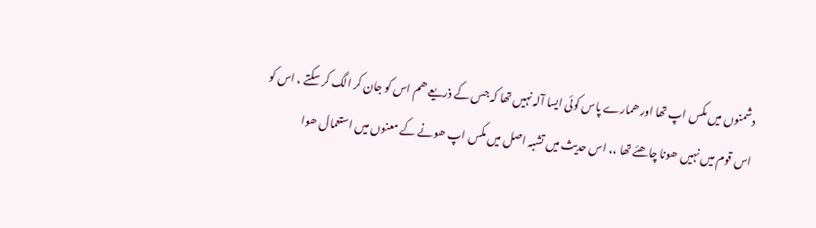دشمنوں میں مکس اپ تھا اور ھمارے پاس کوئی ایسا آلہ نہیں تھا کہ جس کے ذریعے ھم اس کو جان کر الگ کر سکتے ، اس کو اس قوم میں نہیں ھونا چاھئے تھا ،، اس حدیث میں تشبہ اصل میں مکس اپ ھونے کے معنوں میں استعمال ھوا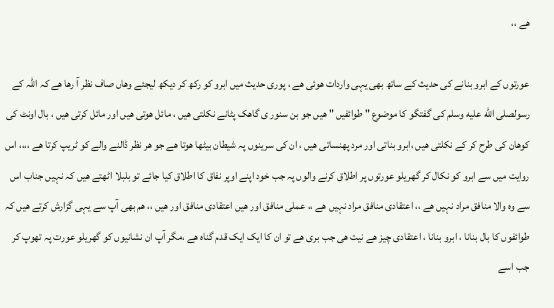ھے ،،

عورتوں کے ابرو بنانے کی حدیث کے ساتھ بھی یہی واردات ھوئی ھے ، پوری حدیث میں ابرو کو رکھ کر دیکھ لیجئے وھاں صاف نظر آ رھا ھے کہ اللہ کے رسولصلى الله عليه وسلم کی گفتگو کا موضوع " طوائفیں " ھیں جو بن سنور ی گاھک پٹانے نکلتی ھیں ، مائل ھوتی ھیں اور مائل کرتی ھیں ، بال اونٹ کی کوھان کی طرح کر کے نکلتی ھیں ،ابرو بناتی اور مرد پھنساتی ھیں ، ان کی سرینوں پہ شیطان بیٹھا ھوتا ھے جو ھر نظر ڈالنے والے کو ٹریپ کرتا ھے ،،،، اس روایت میں سے ابرو کو نکال کر گھریلو عورتوں پر اطلاق کرنے والوں پہ جب خود اپنے اوپر نفاق کا اطلاق کیا جائے تو بلبلا اٹھتے ھیں کہ نہیں جناب اس سے وہ والا منافق مراد نہیں ھے ،، اعتقادی منافق مراد نہیں ھے ،، عملی منافق اور ھیں اعتقادی منافق اور ھیں ،، ھم بھی آپ سے یہی گزارش کرتے ھیں کہ طوائفوں کا بال بنانا ، ابرو بنانا ، اعتقادی چیز ھے نیت ھی جب بری ھے تو ان کا ایک ایک قدم گناہ ھے ،مگر آپ ان نشانیوں کو گھریلو عورت پہ تھوپ کر جب اسے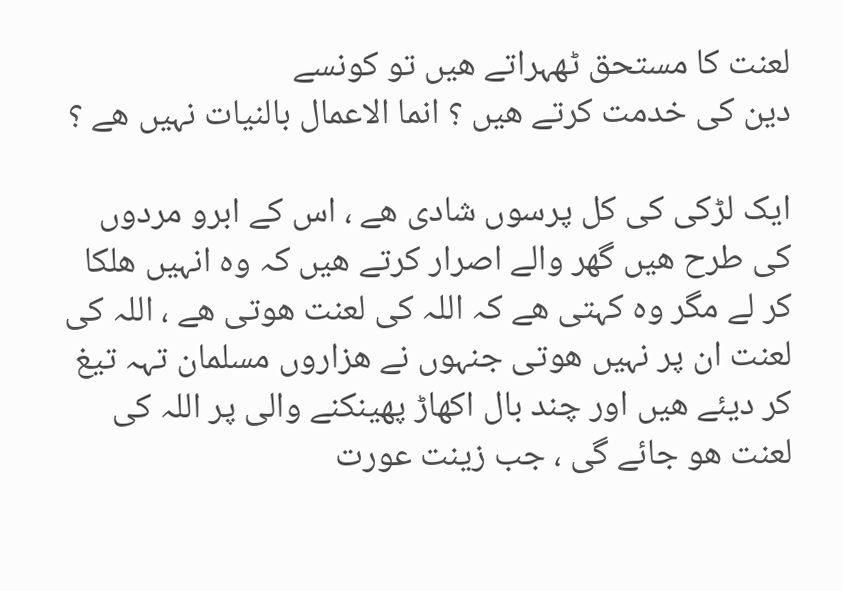لعنت کا مستحق ٹھہراتے ھیں تو کونسے
دین کی خدمت کرتے ھیں ؟ انما الاعمال بالنیات نہیں ھے ؟

ایک لڑکی کی کل پرسوں شادی ھے ، اس کے ابرو مردوں کی طرح ھیں گھر والے اصرار کرتے ھیں کہ وہ انہیں ھلکا کر لے مگر وہ کہتی ھے کہ اللہ کی لعنت ھوتی ھے ، اللہ کی لعنت ان پر نہیں ھوتی جنہوں نے ھزاروں مسلمان تہہ تیغ کر دیئے ھیں اور چند بال اکھاڑ پھینکنے والی پر اللہ کی لعنت ھو جائے گی ، جب زینت عورت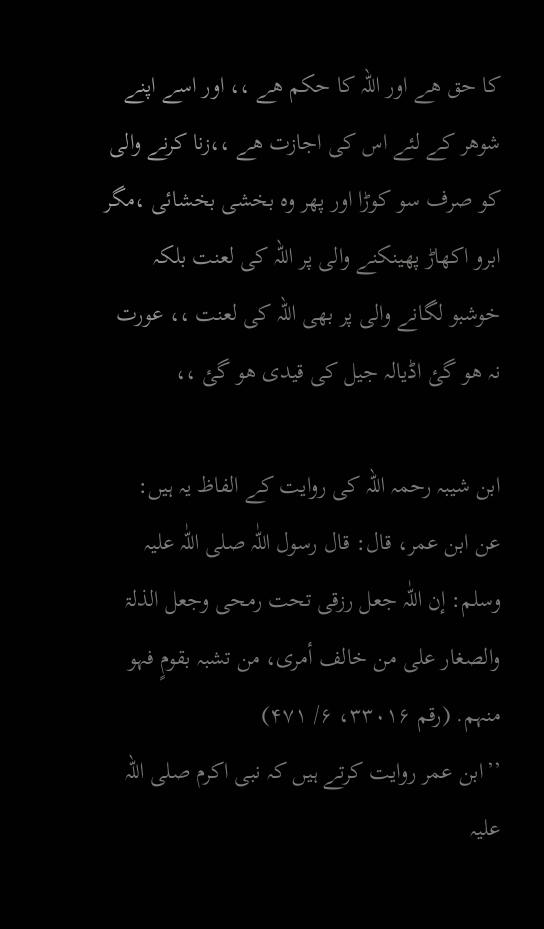کا حق ھے اور اللہ کا حکم ھے ،، اور اسے اپنے شوھر کے لئے اس کی اجازت ھے ،،زنا کرنے والی کو صرف سو کوڑا اور پھر وہ بخشی بخشائی ،مگر ابرو اکھاڑ پھینکنے والی پر اللہ کی لعنت بلکہ خوشبو لگانے والی پر بھی اللہ کی لعنت ،، عورت نہ ھو گئ اڈیالہ جیل کی قیدی ھو گئ ،،

ابن شیبہ رحمہ اللہ کی روایت کے الفاظ یہ ہیں:
عن ابن عمر، قال: قال رسول اللّٰہ صلی اللّٰہ علیہ وسلم: إن اللّٰہ جعل رزقی تحت رمحی وجعل الذلۃ والصغار علی من خالف أمری، من تشبہ بقومٍ فہو منہم. (رقم ۳۳۰۱۶، ۶/ ۴۷۱)
’’ابن عمر روایت کرتے ہیں کہ نبی اکرم صلی اللہ علیہ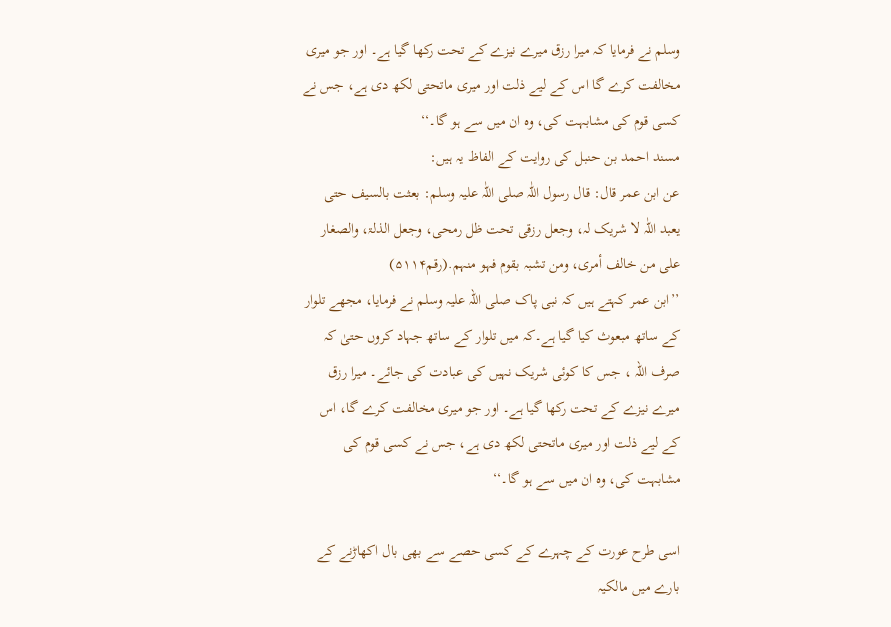وسلم نے فرمایا کہ میرا رزق میرے نیزے کے تحت رکھا گیا ہے۔ اور جو میری مخالفت کرے گا اس کے لیے ذلت اور میری ماتحتی لکھ دی ہے، جس نے کسی قوم کی مشابہت کی، وہ ان میں سے ہو گا۔‘‘
مسند احمد بن حنبل کی روایت کے الفاظ یہ ہیں:
عن ابن عمر قال: قال رسول اللّٰہ صلی اللّٰہ علیہ وسلم: بعثت بالسیف حتی یعبد اللّٰہ لا شریک لہ، وجعل رزقی تحت ظل رمحی، وجعل الذلۃ، والصغار علی من خالف أمری، ومن تشبہ بقوم فہو منہم.(رقم۵۱۱۴)
’’ابن عمر کہتے ہیں کہ نبی پاک صلی اللہ علیہ وسلم نے فرمایا، مجھے تلوار کے ساتھ مبعوث کیا گیا ہے۔کہ میں تلوار کے ساتھ جہاد کروں حتیٰ کہ صرف اللہ ، جس کا کوئی شریک نہیں کی عبادت کی جائے۔ میرا رزق میرے نیزے کے تحت رکھا گیا ہے۔ اور جو میری مخالفت کرے گا، اس کے لیے ذلت اور میری ماتحتی لکھ دی ہے، جس نے کسی قوم کی مشابہت کی، وہ ان میں سے ہو گا۔‘‘

اسی طرح عورت کے چہرے کے کسی حصے سے بھی بال اکھاڑنے کے بارے میں مالکیہ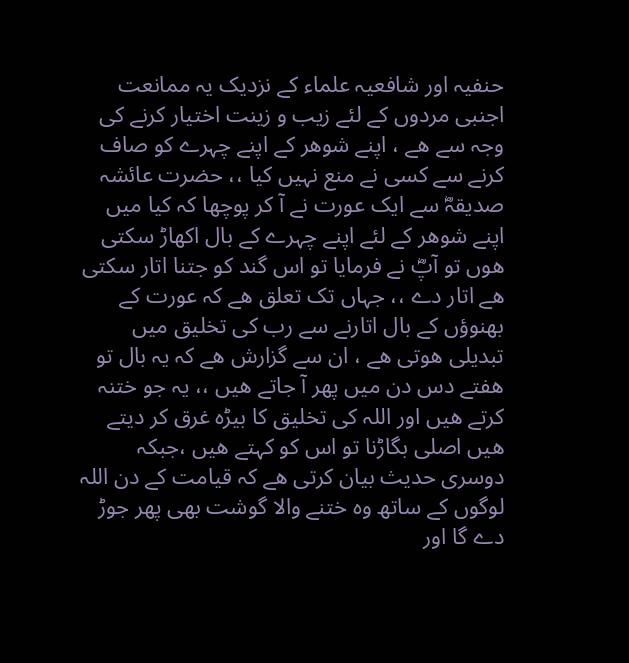حنفیہ اور شافعیہ علماء کے نزدیک یہ ممانعت اجنبی مردوں کے لئے زیب و زینت اختیار کرنے کی وجہ سے ھے ، اپنے شوھر کے اپنے چہرے کو صاف کرنے سے کسی نے منع نہیں کیا ،، حضرت عائشہ صدیقہؓ سے ایک عورت نے آ کر پوچھا کہ کیا میں اپنے شوھر کے لئے اپنے چہرے کے بال اکھاڑ سکتی ھوں تو آپؓ نے فرمایا تو اس گند کو جتنا اتار سکتی ھے اتار دے ،، جہاں تک تعلق ھے کہ عورت کے بھنوؤں کے بال اتارنے سے رب کی تخلیق میں تبدیلی ھوتی ھے ، ان سے گزارش ھے کہ یہ بال تو ھفتے دس دن میں پھر آ جاتے ھیں ،، یہ جو ختنہ کرتے ھیں اور اللہ کی تخلیق کا بیڑہ غرق کر دیتے ھیں اصلی بگاڑنا تو اس کو کہتے ھیں ،جبکہ دوسری حدیث بیان کرتی ھے کہ قیامت کے دن اللہ لوگوں کے ساتھ وہ ختنے والا گوشت بھی پھر جوڑ دے گا اور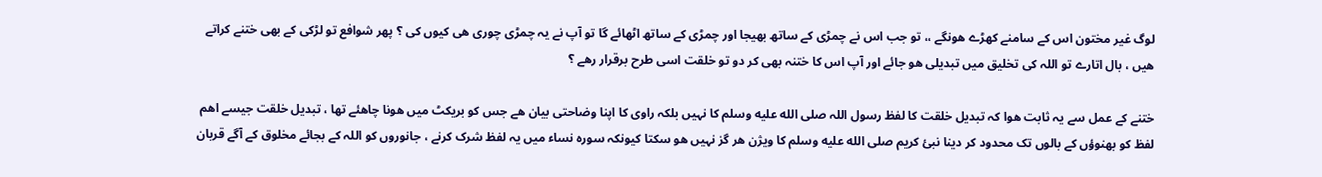لوگ غیر مختون اس کے سامنے کھڑے ھونگے ،، تو جب اس نے چمڑی کے ساتھ بھیجا اور چمڑی کے ساتھ اٹھائے گا تو آپ نے یہ چمڑی چوری ھی کیوں کی ؟ پھر شوافع تو لڑکی کے بھی ختنے کراتے ھیں ، بال اتارے تو اللہ کی تخلیق میں تبدیلی ھو جائے اور آپ اس کا ختنہ بھی کر دو تو خلقت اسی طرح برقرار رھے ؟

ختنے کے عمل سے یہ ثابت ھوا کہ تبدیل خلقت کا لفظ رسول اللہ صلى الله عليه وسلم کا نہیں بلکہ راوی کا اپنا وضاحتی بیان ھے جس کو بریکٹ میں ھونا چاھئے تھا ، تبدیل خلقت جیسے اھم لفظ کو بھنوؤں کے بالوں تک محدود کر دینا نبئ کریم صلى الله عليه وسلم کا ویژن ھر گز نہیں ھو سکتا کیونکہ سورہ نساء میں یہ لفظ شرک کرنے ، جانوروں کو اللہ کے بجائے مخلوق کے آگے قربان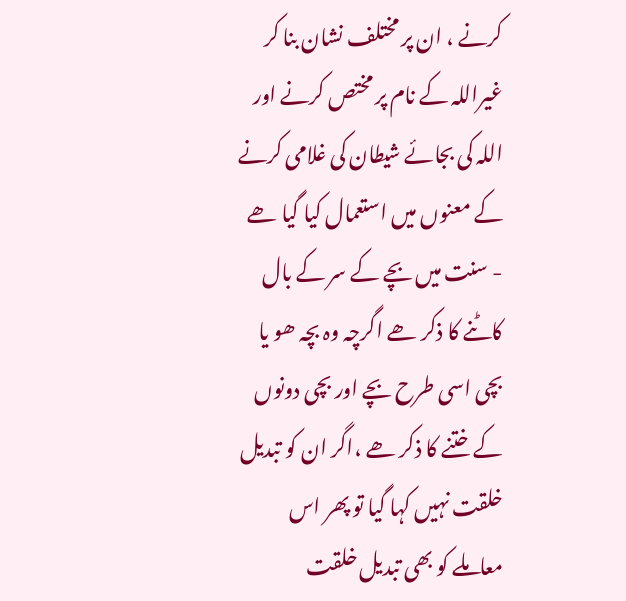کرنے ، ان پر مختلف نشان بنا کر غیراللہ کے نام پر مختص کرنے اور اللہ کی بجائے شیطان کی غلامی کرنے کے معنوں میں استعمال کیا گیا ھے - سنت میں بچے کے سر کے بال کاٹنے کا ذکر ھے اگرچہ وہ بچہ ھو یا بچی اسی طرح بچے اور بچی دونوں کے ختنے کا ذکر ھے ،اگر ان کو تبدیل خلقت نہیں کہا گیا تو پھر اس معاملے کو بھی تبدیل خلقت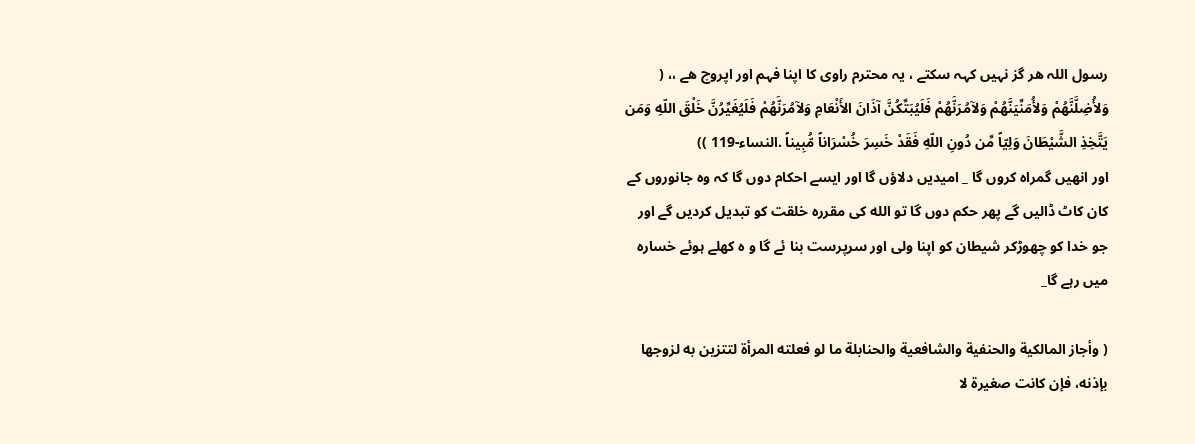رسول اللہ ھر گز نہیں کہہ سکتے ، یہ محترم راوی کا اپنا فہم اور اپروچ ھے ،، (
وَلأُضِلَّنَّهُمْ وَلأُمَنِّیَنَّهُمْ وَلآمُرَنَّهُمْ فَلَیُبَتِّکُنَّ آذَانَ الأَنْعَامِ وَلآمُرَنَّهُمْ فَلَیُغَیِّرُنَّ خَلْقَ اللّهِ وَمَن یَتَّخِذِ الشَّیْطَانَ وَلِیّاً مِّن دُونِ اللّهِ فَقَدْ خَسِرَ خُسْرَاناً مُّبِیناً .النساء-119 ))
اور انھیں گمراہ کروں گا _ امیدیں دلاؤں گا اور ایسے احکام دوں گا کہ وہ جانوروں کے کان کاٹ ڈالیں گے پھر حکم دوں گا تو الله کى مقررہ خلقت کو تبدیل کردیں گے اور جو خدا کو چھوڑکر شیطان کو اپنا ولى اور سرپرست بنا ئے گا و ہ کھلے ہوئے خسارہ میں رہے گا_

( وأجاز المالكية والحنفية والشافعية والحنابلة ما لو فعلته المرأة لتتزين به لزوجها بإذنه، فإن كانت صغيرة لا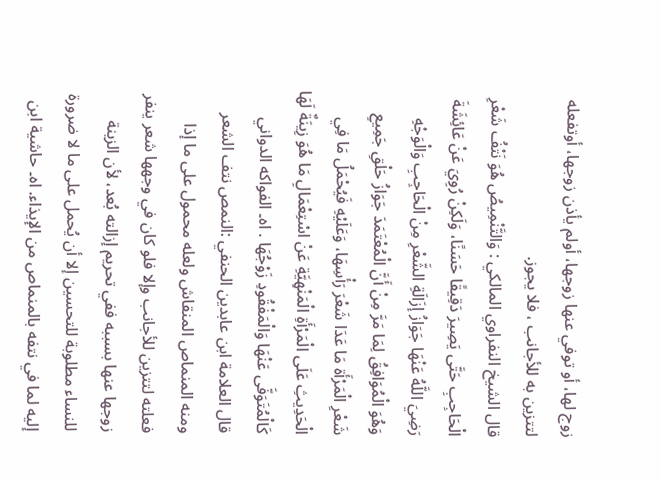زوج لها، أو توفي عنها زوجها، أولم يأذن زوجها، أوتفعله لتتزين به للأجانب ، فلا يجوز.
قال الشيخ النفراوي المالكي : وَالتَّنْمِيصُ هُوَ نَتْفُ شَعْرِ الْحَاجِبِ حَتَّى يَصِيرَ دَقِيقًا حَسَنًا، وَلَكِنْ رُوِيَ عَنْ عَائِشَةَ رَضِيَ اللَّهُ عَنْهَا جَوَازُ إزَالَةِ الشَّعْرِ مِنْ الْحَاجِبِ وَالْوَجْهِ وَهُوَ الْمُوَافِقُ لِمَا مَرَّ مِنْ أَنَّ الْمُعْتَمَدَ جَوَازُ حَلْقِ جَمِيعِ شَعْرِ الْمَرْأَة مَا عَدَا شَعْرَ رَأْسِهَا، وَعَلَيْهِ فَيُحْمَلُ مَا فِي الْحَدِيثِ عَلَى الْمَرْأَةِ الْمَنْهِيَّةِ عَنْ اسْتِعْمَالِ مَا هُوَ زِينَةٌ لَهَا كَالْمُتَوَفَّى عَنْهَا وَالْمَفْقُودِ زَوْجُهَا . اه۔ الفواكه الدواني
قال العلامة ابن عابدين الحنفي :النمص نتف الشعر ومنه المنماص المنقاش ولعله محمول على ما إذا فعلته لتتزين للأجانب وإلا فلو كان في وجهها شعر ينفر زوجها عنها بسببه ففي تحريم إزالته بُعد، لأن الزينة للنساء مطلوبة للتحسين إلا أن يُحمل على ما لا ضرورة إليه لما في نتفه بالمنماص من الإيذاء. اه۔ حاشية ابن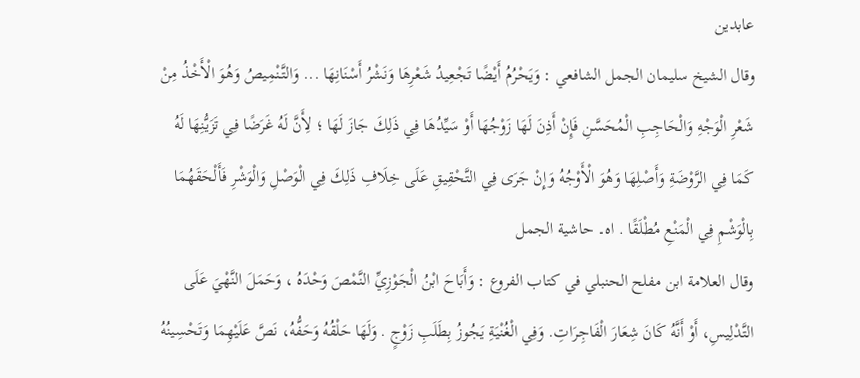عابدين
وقال الشيخ سليمان الجمل الشافعي : وَيَحْرُمُ أَيْضًا تَجْعِيدُ شَعْرِهَا وَنَشْرُ أَسْنَانِهَا ... وَالتَّنْمِيصُ وَهُوَ الْأَخْذُ مِنْ شَعْرِ الْوَجْهِ وَالْحَاجِبِ الْمُحَسَّنِ فَإِنْ أَذِنَ لَهَا زَوْجُهَا أَوْ سَيِّدُهَا فِي ذَلِكَ جَازَ لَهَا ؛ لِأَنَّ لَهُ غَرَضًا فِي تَزَيُّنِهَا لَهُ كَمَا فِي الرَّوْضَةِ وَأَصْلِهَا وَهُوَ الْأَوْجُهُ وَإِنْ جَرَى فِي التَّحْقِيقِ عَلَى خِلَافِ ذَلِكَ فِي الْوَصْلِ وَالْوَشْرِ فَأَلْحَقَهُمَا بِالْوَشْمِ فِي الْمَنْعِ مُطْلَقًا . اه۔ حاشية الجمل
وقال العلامة ابن مفلح الحنبلي في كتاب الفروع : وَأَبَاحَ ابْنُ الْجَوْزِيِّ النَّمْصَ وَحْدَهُ ، وَحَمَلَ النَّهْيَ عَلَى التَّدْلِيسِ، أَوْ أَنَّهُ كَانَ شِعَارَ الْفَاجِرَاتِ. وَفِي الْغُنْيَةِ يَجُوزُ بِطَلَبِ زَوْجٍ . وَلَهَا حَلْقُهُ وَحَفُّهُ، نَصَّ عَلَيْهِمَا وَتَحْسِينُهُ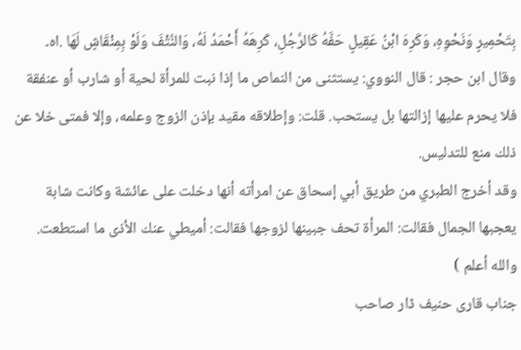بِتَحْمِيرٍ وَنَحْوِهِ، وَكَرِهَ ابْنُ عَقِيلٍ حَفَّهُ كَالرَّجُلِ، كَرِهَهُ أَحْمَدُ لَهُ، وَالنَّتْفَ وَلَوْ بِمِنْقَاشٍ لَهَا .اه۔
وقال ابن حجر : قال النووي: يستثنى من النماص ما إذا نبت للمرأة لحية أو شارب أو عنفقة فلا يحرم عليها إزالتها بل يستحب. قلت: وإطلاقه مقيد بإذن الزوج وعلمه، وإلا فمتى خلا عن ذلك منع للتدليس.
وقد أخرج الطبري من طريق أبي إسحاق عن امرأته أنها دخلت على عائشة وكانت شابة يعجبها الجمال فقالت: المرأة تحف جبينها لزوجها فقالت: أميطي عنك الأذى ما استطعت. والله أعلم )
جناب قاری حنیف ڈار صاحب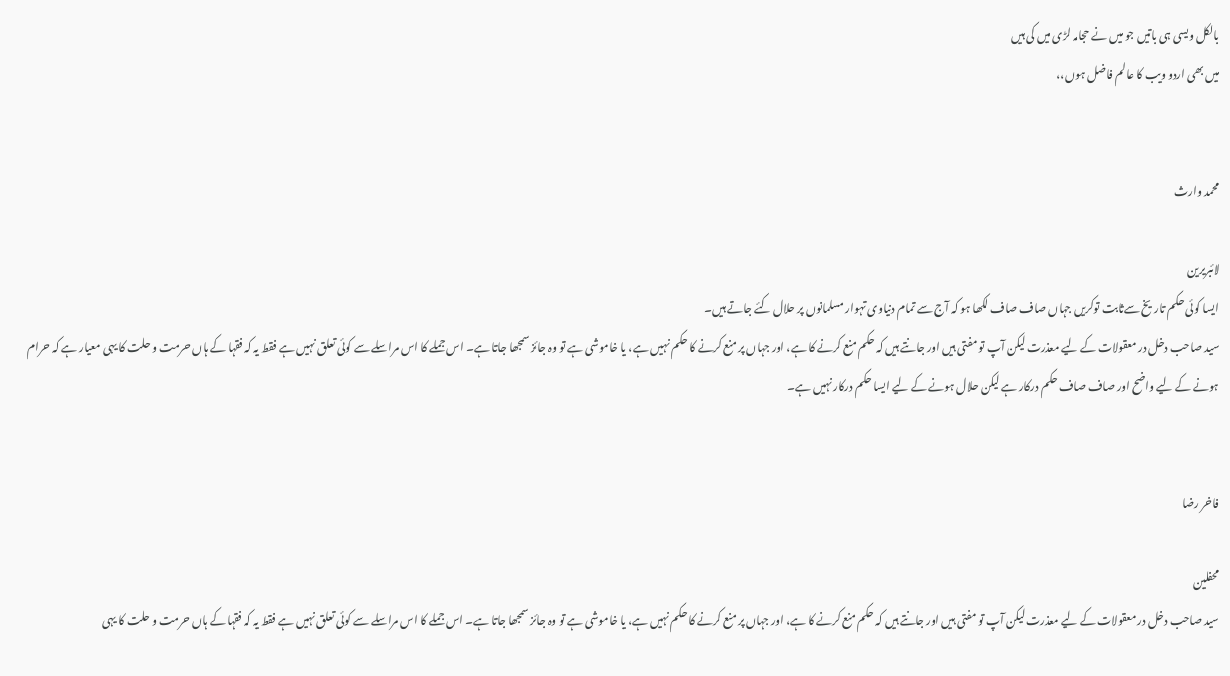بالکل ویسی ہی باتیں جو میں نے حجامہ لڑی میں کی ہیں
میں بھی اردو ویب کا عالم فاضل ہوں،،


محمد وارث

لائبریرین
ایسا کوئی حکم تاریخ سےثابت توکریں جہاں صاف صاف لکھا ہو کہ آج سے تمام دنیاوی تہوار مسلمانوں پر حلال کئے جاتے ہیں۔
سید صاحب دخل در معقولات کے لیے معذرت لیکن آپ تو مفتی ہیں اور جانتے ہیں کہ حکم منع کرنے کا ہے، اور جہاں پر منع کرنے کا حکم نہیں ہے، یا خاموشی ہے تو وہ جائز سمجھا جاتا ہے۔ اس جملے کا اس مراسلے سے کوئی تعلق نہیں ہے فقط یہ کہ فقہا کے ہاں حرمت و حلت کا یہی معیار ہے کہ حرام ہونے کے لیے واضح اور صاف صاف حکم درکار ہے لیکن حلال ہونے کے لیے ایسا حکم درکار نہیں ہے۔


فاخر رضا

محفلین
سید صاحب دخل در معقولات کے لیے معذرت لیکن آپ تو مفتی ہیں اور جانتے ہیں کہ حکم منع کرنے کا ہے، اور جہاں پر منع کرنے کا حکم نہیں ہے، یا خاموشی ہے تو وہ جائز سمجھا جاتا ہے۔ اس جملے کا اس مراسلے سے کوئی تعلق نہیں ہے فقط یہ کہ فقہا کے ہاں حرمت و حلت کا یہی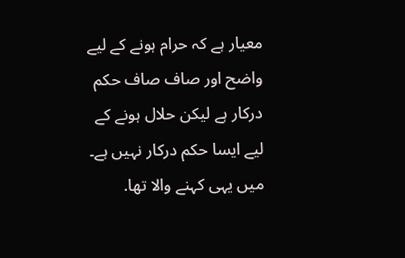معیار ہے کہ حرام ہونے کے لیے واضح اور صاف صاف حکم درکار ہے لیکن حلال ہونے کے لیے ایسا حکم درکار نہیں ہے۔
میں یہی کہنے والا تھا.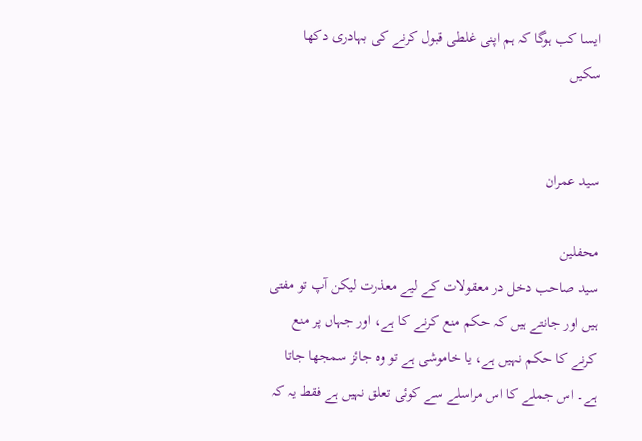ایسا کب ہوگا کہ ہم اپنی غلطی قبول کرنے کی بہادری دکھا سکیں


سید عمران

محفلین
سید صاحب دخل در معقولات کے لیے معذرت لیکن آپ تو مفتی ہیں اور جانتے ہیں کہ حکم منع کرنے کا ہے، اور جہاں پر منع کرنے کا حکم نہیں ہے، یا خاموشی ہے تو وہ جائز سمجھا جاتا ہے۔ اس جملے کا اس مراسلے سے کوئی تعلق نہیں ہے فقط یہ کہ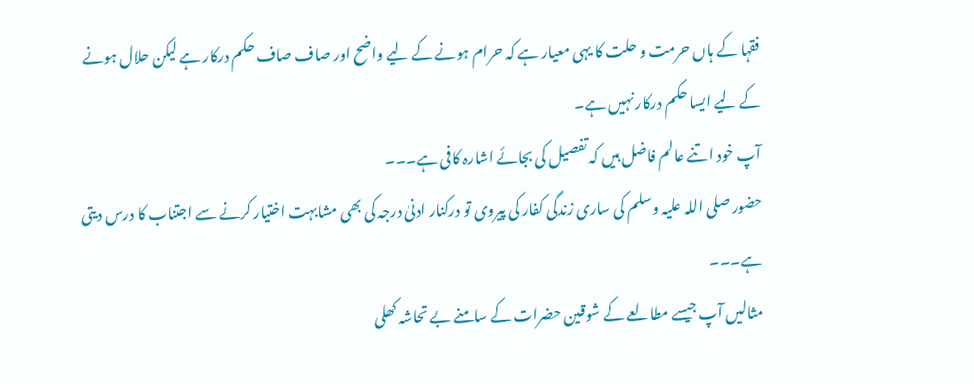فقہا کے ہاں حرمت و حلت کا یہی معیار ہے کہ حرام ہونے کے لیے واضح اور صاف صاف حکم درکار ہے لیکن حلال ہونے کے لیے ایسا حکم درکار نہیں ہے۔
آپ خود اتنے عالم فاضل ہیں کہ تفصیل کی بجائے اشارہ کافی ہے۔۔۔
حضور صلی اللہ علیہ وسلم کی ساری زندگی کفار کی پیروی تو درکنار ادنیٰ درجہ کی بھی مشابہت اختیار کرنے سے اجتناب کا درس دیتی ہے۔۔۔
مثالیں آپ جیسے مطالعے کے شوقین حضرات کے سامنے بے تحاشہ کھلی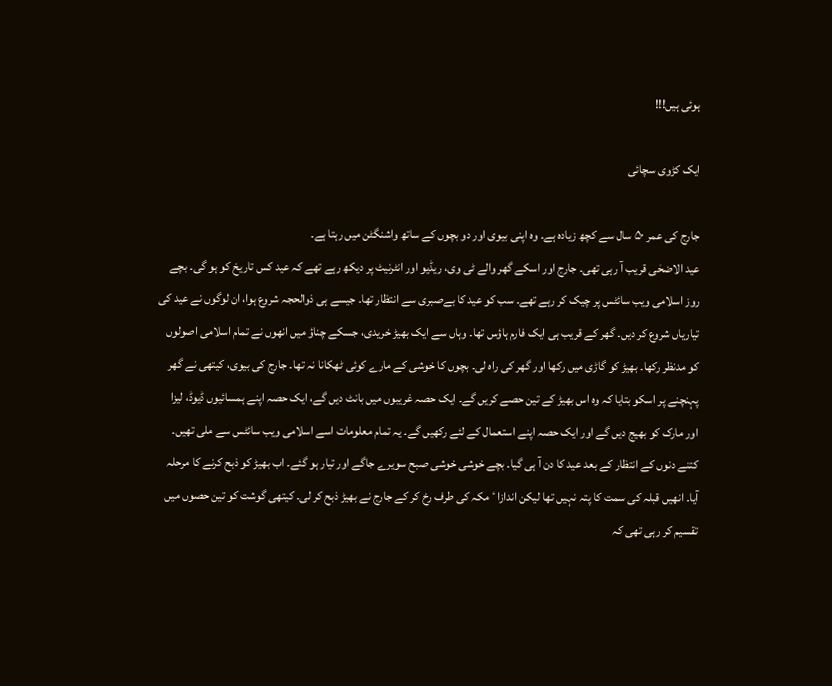ہوئی ہیں!!!

ایک کڑوی سچائی

جارج کی عمر ۵۰ سال سے کچھ زیادہ ہے۔ وہ اپنی بیوی اور دو بچوں کے ساتھ واشنگٹن میں رہتا ہے۔
عید الاضحٰی قریب آ رہی تھی۔ جارج اور اسکے گھر والے ٹی وی، ریڈیو اور انٹرنیٹ پر دیکھ رہے تھے کہ عید کس تاریخ کو ہو گی۔ بچے روز اسلامی ویب سائٹس پر چیک کر رہے تھے۔ سب کو عید کا بےصبری سے انتظار تھا۔ جیسے ہی ذوالحجہ شروع ہوا، ان لوگوں نے عید کی تیاریاں شروع کر دیں۔ گھر کے قریب ہی ایک فارم ہاؤس تھا۔ وہاں سے ایک بھیڑ خریدی، جسکے چناؤ میں انھوں نے تمام اسلامی اصولوں کو مدنظر رکھا۔ بھیڑ کو گاڑی میں رکھا اور گھر کی راہ لی۔ بچوں کا خوشی کے مارے کوئی ٹھکانا نہ تھا۔ جارج کی بیوی، کیتھی نے گھر پہنچنے پر اسکو بتایا کہ وہ اس بھیڑ کے تین حصے کریں گے۔ ایک حصہ غریبوں میں بانٹ دیں گے، ایک حصہ اپنے ہمسائیوں ڈیوڈ، لیزا اور مارک کو بھیج دیں گے اور ایک حصہ اپنے استعمال کے لئے رکھیں گے۔ یہ تمام معلومات اسے اسلامی ویب سائٹس سے ملی تھیں۔ کتنے دنوں کے انتظار کے بعد عید کا دن آ ہی گیا۔ بچے خوشی خوشی صبح سویرے جاگے اور تیار ہو گئے۔ اب بھیڑ کو ذبح کرنے کا مرحلہ آیا۔ انھیں قبلہ کی سمت کا پتہ نہیں تھا لیکن اندازا ٴ مکہ کی طرف رخ کر کے جارج نے بھیڑ ذبح کر لی۔ کیتھی گوشت کو تین حصوں میں تقسیم کر رہی تھی کہ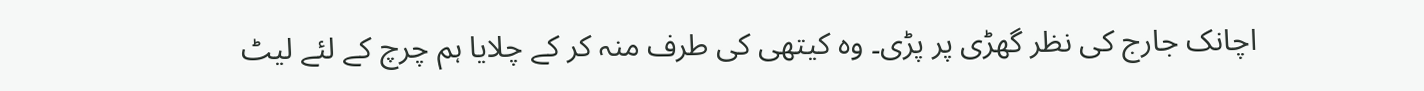اچانک جارج کی نظر گھڑی پر پڑی۔ وہ کیتھی کی طرف منہ کر کے چلایا ہم چرچ کے لئے لیٹ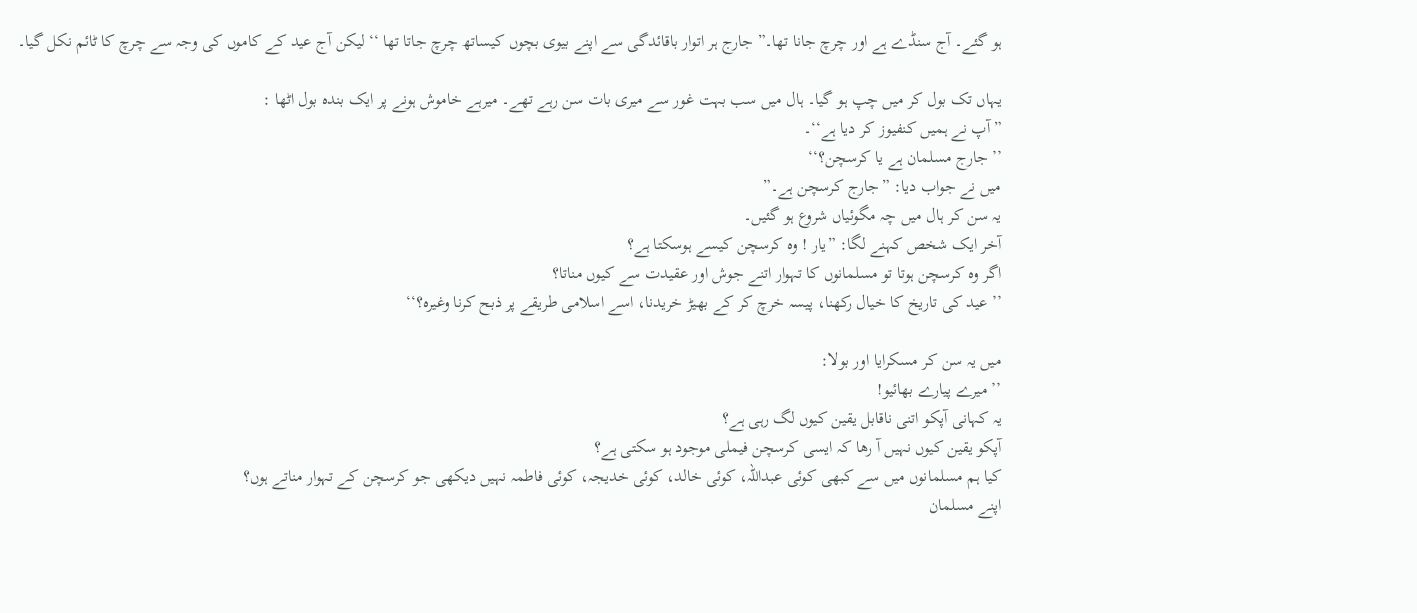ہو گئے۔ آج سنڈے ہے اور چرچ جانا تھا۔” جارج ہر اتوار باقائدگی سے اپنے بیوی بچوں کیساتھ چرچ جاتا تھا ‘‘ لیکن آج عید کے کاموں کی وجہ سے چرچ کا ٹائم نکل گیا۔

یہاں تک بول کر میں چپ ہو گیا۔ ہال میں سب بہت غور سے میری بات سن رہے تھے۔ میرہے خاموش ہونے پر ایک بندہ بول اٹھا :
”آپ نے ہمیں کنفیوز کر دیا ہے‘‘۔
’’ جارج مسلمان ہے یا کرسچن؟‘‘
میں نے جواب دیا: ”جارج کرسچن ہے۔”
یہ سن کر ہال میں چہ مگوئیاں شروع ہو گئیں۔
آخر ایک شخص کہنے لگا: ”یار ! وہ کرسچن کیسے ہوسکتا ہے؟
اگر وہ کرسچن ہوتا تو مسلمانوں کا تہوار اتنے جوش اور عقیدت سے کیوں مناتا؟
’’ عید کی تاریخ کا خیال رکھنا، پیسہ خرچ کر کے بھیڑ خریدنا، اسے اسلامی طریقے پر ذبح کرنا وغیرہ؟‘‘

میں یہ سن کر مسکرایا اور بولا:
’’ میرے پیارے بھائیو!
یہ کہانی آپکو اتنی ناقابل یقین کیوں لگ رہی ہے؟
آپکو یقین کیوں نہیں آ رھا کہ ایسی کرسچن فیملی موجود ہو سکتی ہے؟
کیا ہم مسلمانوں میں سے کبھی کوئی عبداللہ، کوئی خالد، کوئی خدیجہ، کوئی فاطمہ نہیں دیکھی جو کرسچن کے تہوار مناتے ہوں؟
اپنے مسلمان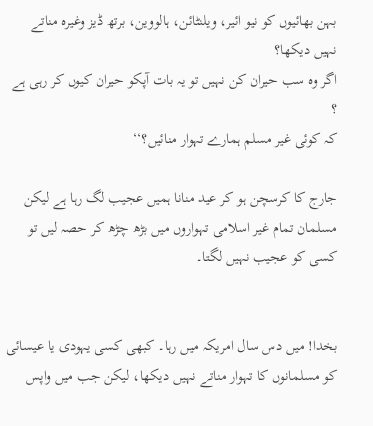بہن بھائیوں کو نیو ائیر، ویلنٹائن، ہالووین، برتھ ڈیز وغیرہ مناتے نہیں دیکھا؟
اگر وہ سب حیران کن نہیں تو یہ بات آپکو حیران کیوں کر رہی ہے ؟
کہ کوئی غیر مسلم ہمارے تہوار منائیں؟‘‘

جارج کا کرسچن ہو کر عید منانا ہمیں عجیب لگ رہا ہے لیکن مسلمان تمام غیر اسلامی تہواروں میں بڑھ چڑھ کر حصہ لیں تو کسی کو عجیب نہیں لگتا۔


بخدا! میں دس سال امریکہ میں رہا۔ کبھی کسی یہودی یا عیسائی کو مسلمانوں کا تہوار مناتے نہیں دیکھا، لیکن جب میں واپس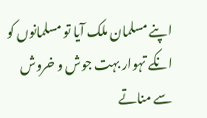اپنے مسلمان ملک آیا تو مسلمانوں کو انکے تہوار بہت جوش و خروش سے مناتے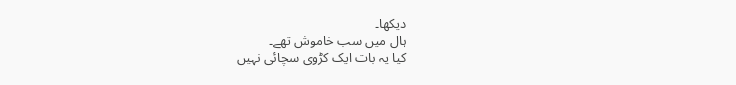دیکھا۔
ہال میں سب خاموش تھے۔
کیا یہ بات ایک کڑوی سچائی نہیں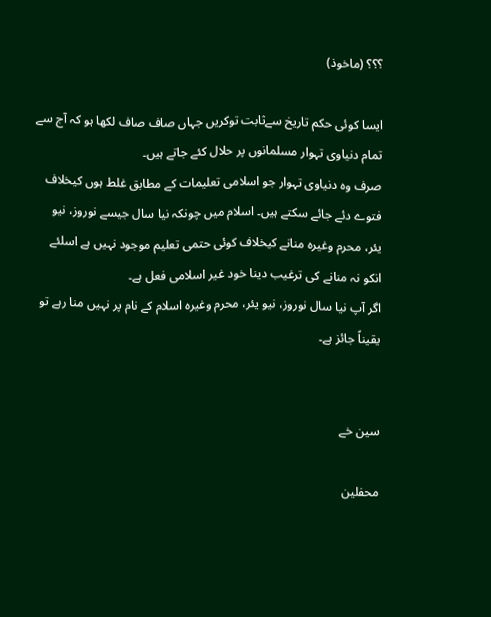؟؟؟ (ماخوذ)

ایسا کوئی حکم تاریخ سےثابت توکریں جہاں صاف صاف لکھا ہو کہ آج سے تمام دنیاوی تہوار مسلمانوں پر حلال کئے جاتے ہیں۔
صرف وہ دنیاوی تہوار جو اسلامی تعلیمات کے مطابق غلط ہوں کیخلاف فتوے دئے جائے سکتے ہیں۔ اسلام میں چونکہ نیا سال جیسے نوروز، نیو یئر، محرم وغیرہ منانے کیخلاف کوئی حتمی تعلیم موجود نہیں ہے اسلئے انکو نہ منانے کی ترغیب دینا خود غیر اسلامی فعل ہے۔
اگر آپ نیا سال نوروز، نیو یئر، محرم وغیرہ اسلام کے نام پر نہیں منا رہے تو یقیناً جائز ہے۔


سین خے

محفلین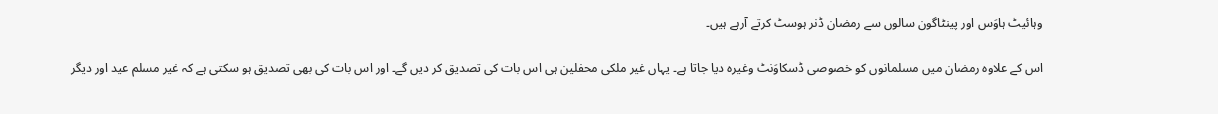وہائیٹ ہاوَس اور پینٹاگون سالوں سے رمضان ڈنر ہوسٹ کرتے آرہے ہیں۔

اس کے علاوہ رمضان میں مسلمانوں کو خصوصی ڈسکاوَنٹ وغیرہ دیا جاتا ہے۔ یہاں غیر ملکی محفلین ہی اس بات کی تصدیق کر دیں گے۔ اور اس بات کی بھی تصدیق ہو سکتی ہے کہ غیر مسلم عید اور دیگر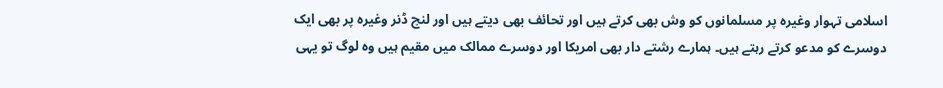اسلامی تہوار وغیرہ پر مسلمانوں کو وش بھی کرتے ہیں اور تحائف بھی دیتے ہیں اور لنچ ڈنر وغیرہ پر بھی ایک دوسرے کو مدعو کرتے رہتے ہیں۔ ہمارے رشتے دار بھی امریکا اور دوسرے ممالک میں مقیم ہیں وہ لوگ تو یہی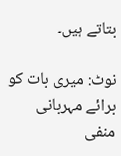بتاتے ہیں۔

نوٹ: میری بات کو برائے مہربانی منفی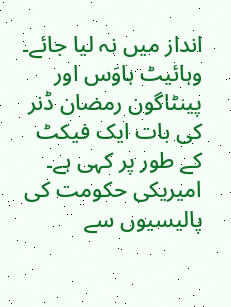انداز میں نہ لیا جائے۔ وہائیٹ ہاوَس اور پینٹاگون رمضان ڈنر کی بات ایک فیکٹ کے طور پر کہی ہے۔ امیریکی حکومت کی پالیسیوں سے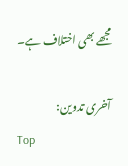مجھے بھی اختلاف ہے۔

آخری تدوین:
Top